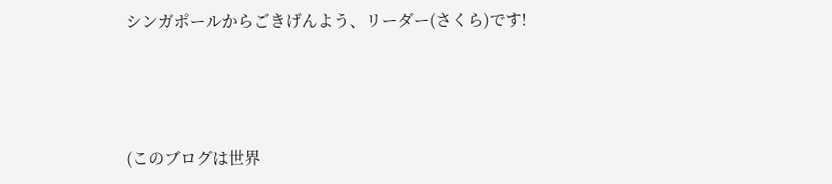シンガポールからごきげんよう、リーダー(さくら)です!



(このブログは世界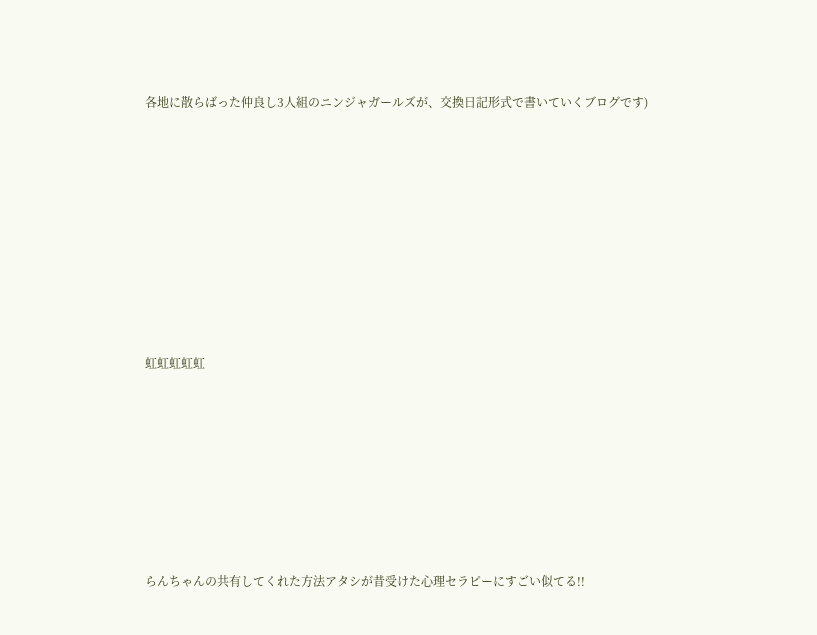各地に散らばった仲良し3人組のニンジャガールズが、交換日記形式で書いていくブログです)











虹虹虹虹虹









らんちゃんの共有してくれた方法アタシが昔受けた心理セラピーにすごい似てる!!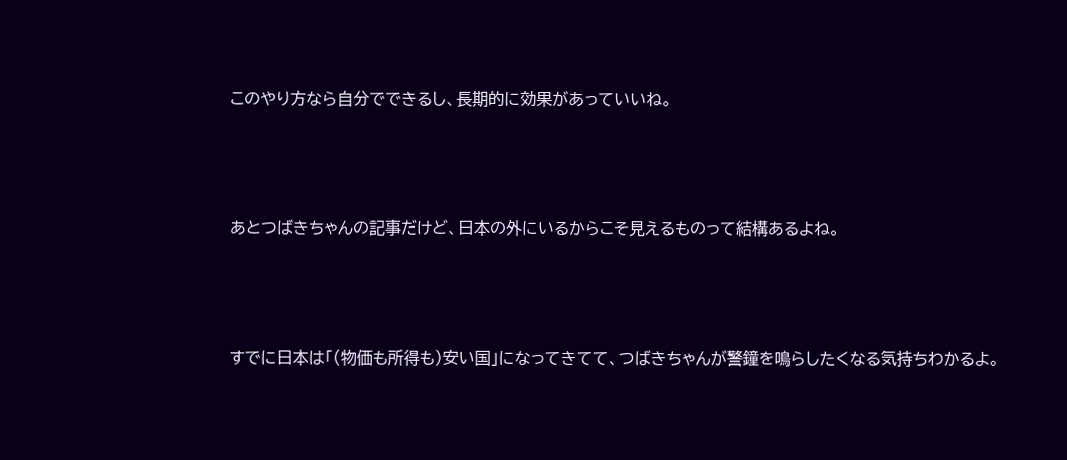このやり方なら自分でできるし、長期的に効果があっていいね。



あとつばきちゃんの記事だけど、日本の外にいるからこそ見えるものって結構あるよね。



すでに日本は「(物価も所得も)安い国」になってきてて、つばきちゃんが警鐘を鳴らしたくなる気持ちわかるよ。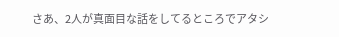さあ、2人が真面目な話をしてるところでアタシ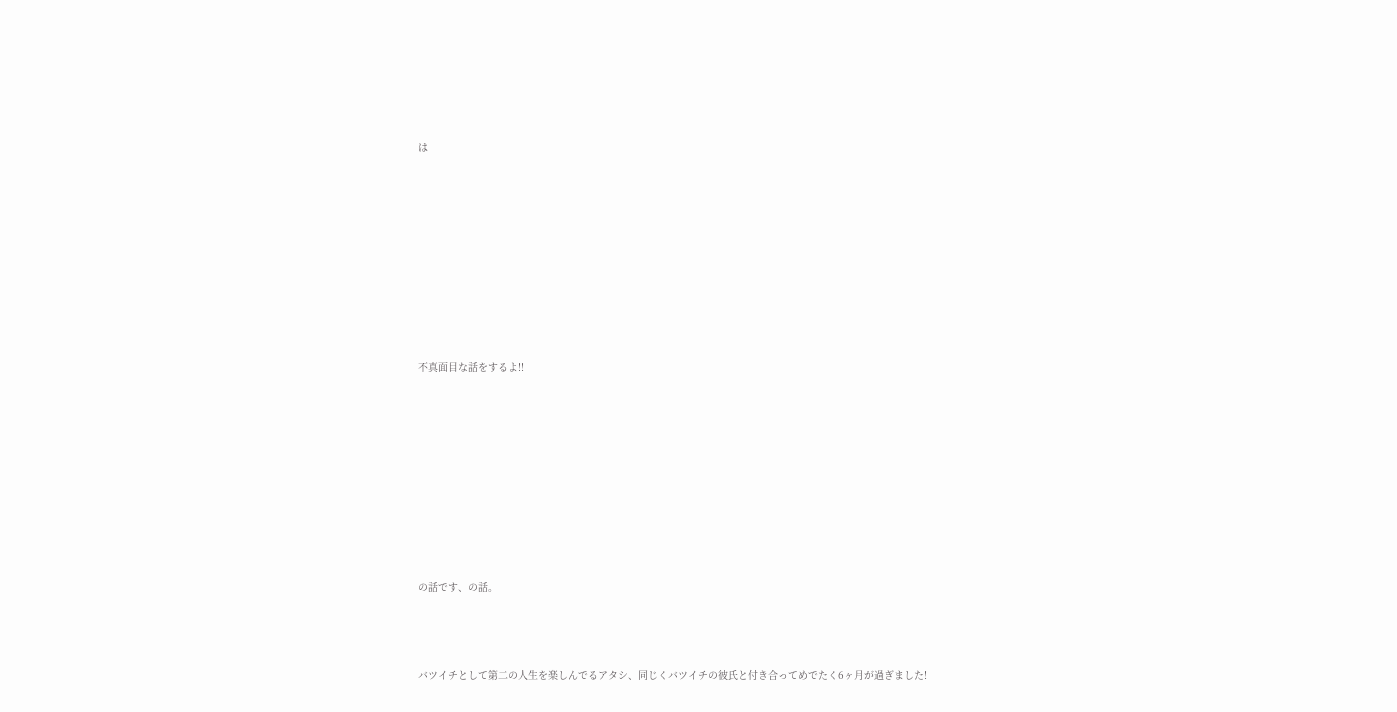は









不真面目な話をするよ!!









の話です、の話。



バツイチとして第二の人生を楽しんでるアタシ、同じくバツイチの彼氏と付き合ってめでたく6ヶ月が過ぎました!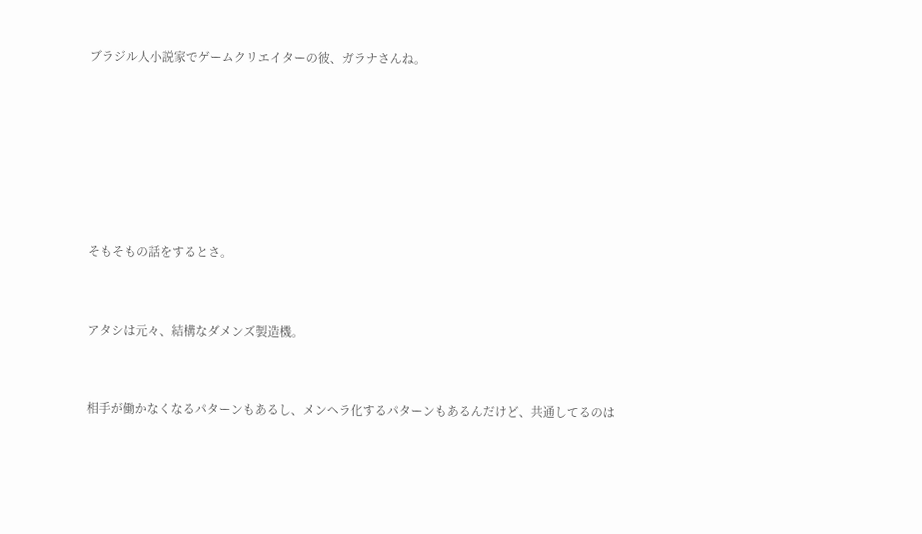ブラジル人小説家でゲームクリエイターの彼、ガラナさんね。









そもそもの話をするとさ。



アタシは元々、結構なダメンズ製造機。



相手が働かなくなるパターンもあるし、メンヘラ化するパターンもあるんだけど、共通してるのは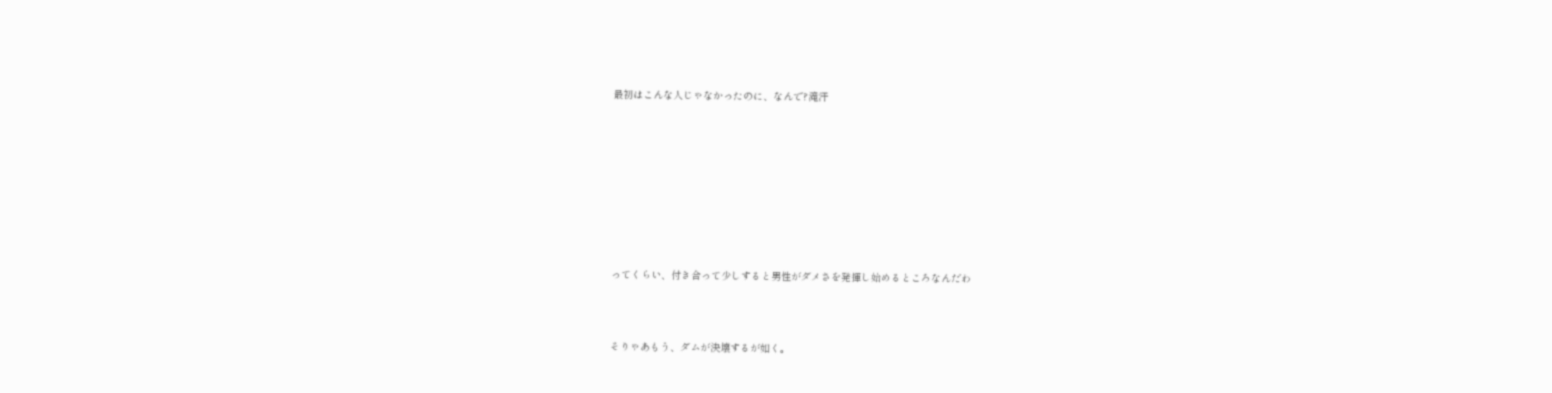最初はこんな人じゃなかったのに、なんで?滝汗









ってくらい、付き合って少しすると男性がダメさを発揮し始めるところなんだわ



そりゃあもう、ダムが決壊するが如く。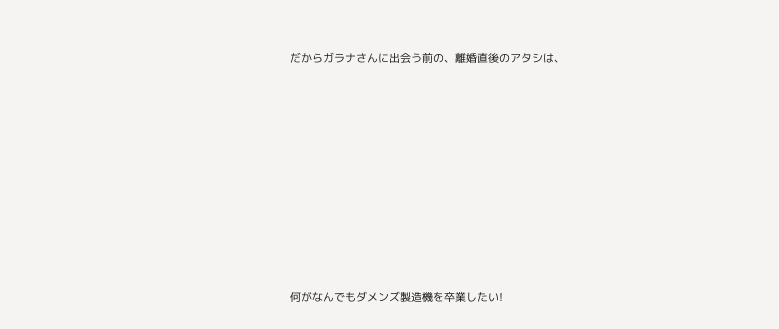だからガラナさんに出会う前の、離婚直後のアタシは、









何がなんでもダメンズ製造機を卒業したい!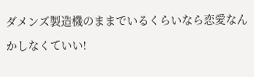ダメンズ製造機のままでいるくらいなら恋愛なんかしなくていい!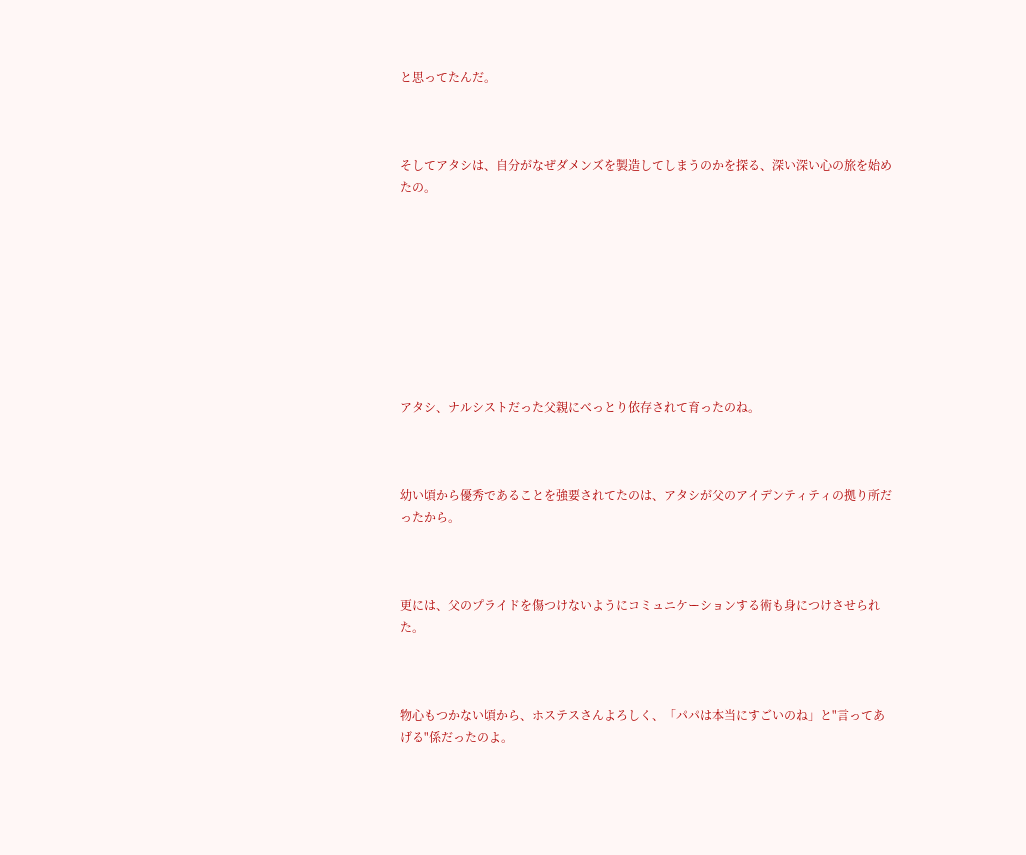と思ってたんだ。



そしてアタシは、自分がなぜダメンズを製造してしまうのかを探る、深い深い心の旅を始めたの。









アタシ、ナルシストだった父親にべっとり依存されて育ったのね。



幼い頃から優秀であることを強要されてたのは、アタシが父のアイデンティティの拠り所だったから。



更には、父のプライドを傷つけないようにコミュニケーションする術も身につけさせられた。



物心もつかない頃から、ホステスさんよろしく、「パパは本当にすごいのね」と"言ってあげる"係だったのよ。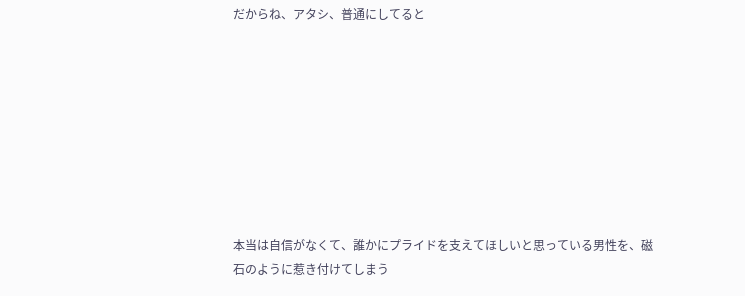だからね、アタシ、普通にしてると









本当は自信がなくて、誰かにプライドを支えてほしいと思っている男性を、磁石のように惹き付けてしまう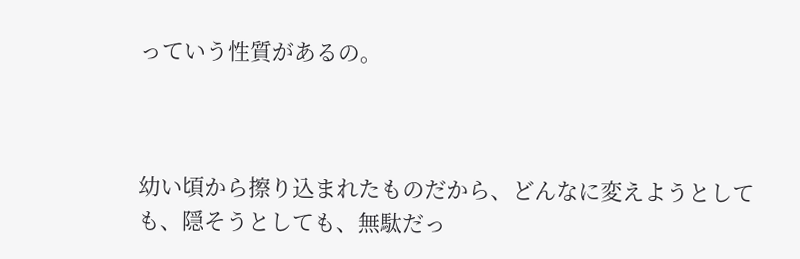っていう性質があるの。



幼い頃から擦り込まれたものだから、どんなに変えようとしても、隠そうとしても、無駄だっ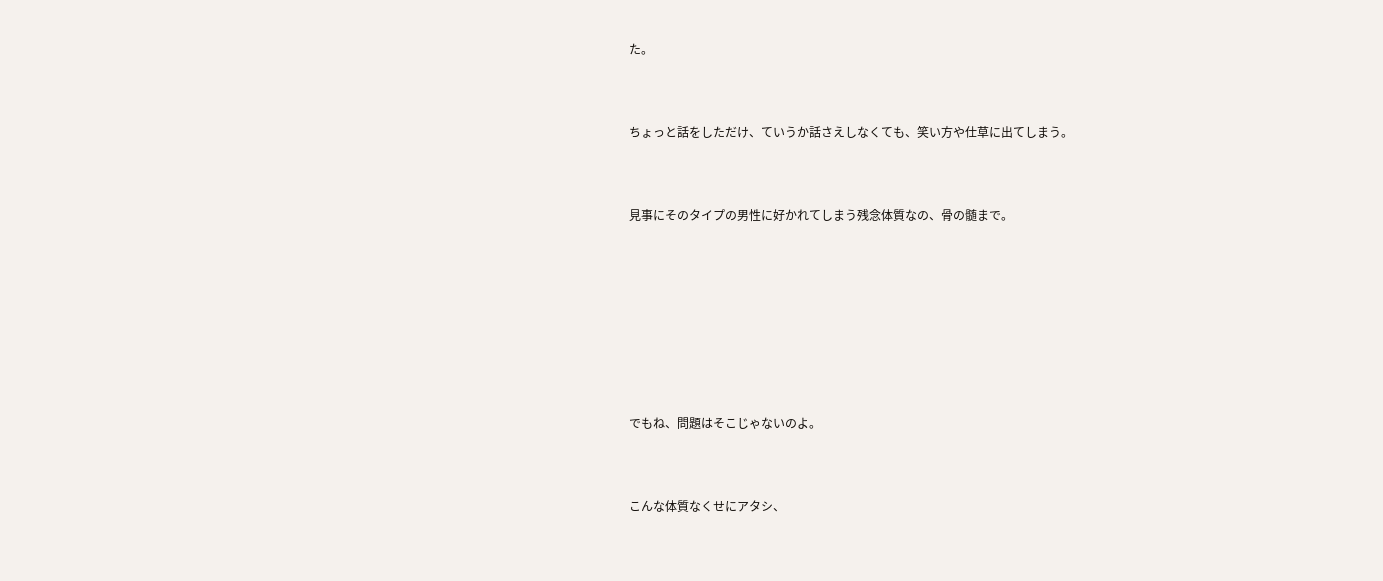た。



ちょっと話をしただけ、ていうか話さえしなくても、笑い方や仕草に出てしまう。



見事にそのタイプの男性に好かれてしまう残念体質なの、骨の髄まで。









でもね、問題はそこじゃないのよ。



こんな体質なくせにアタシ、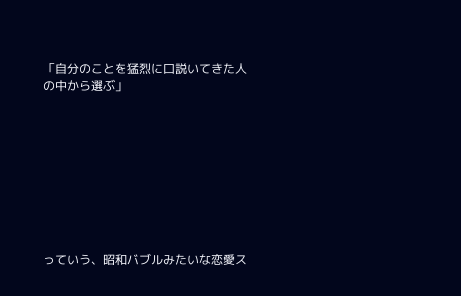「自分のことを猛烈に口説いてきた人の中から選ぶ」









っていう、昭和バブルみたいな恋愛ス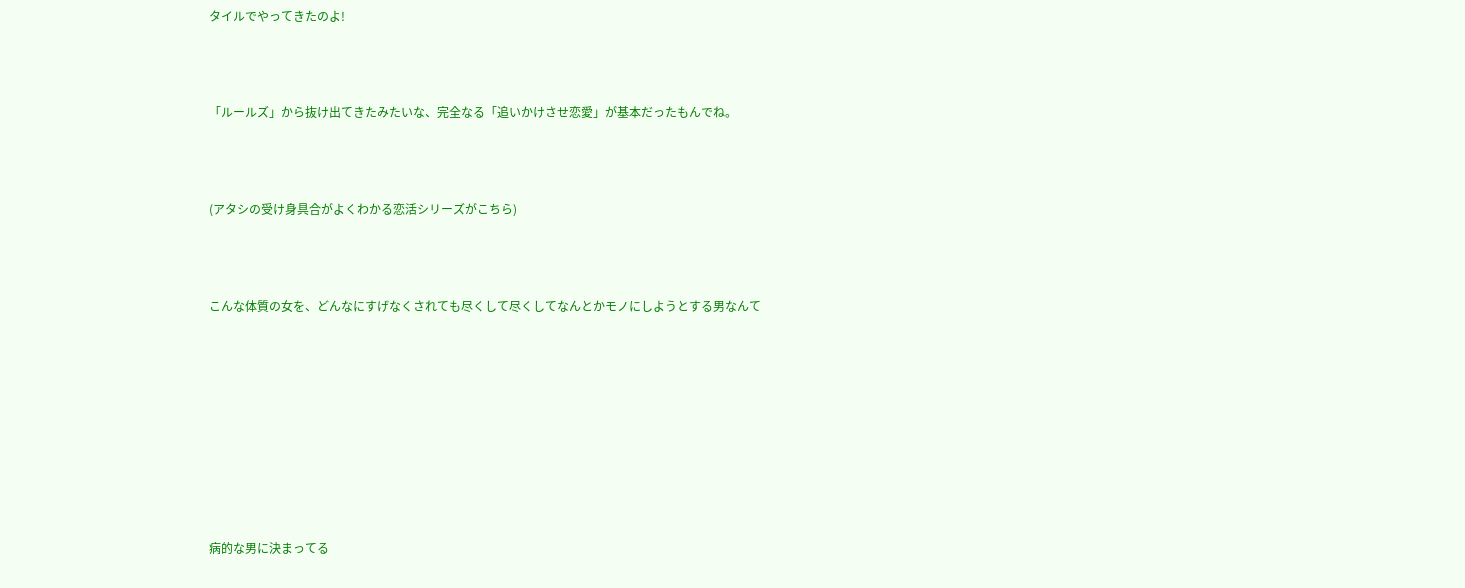タイルでやってきたのよ!



「ルールズ」から抜け出てきたみたいな、完全なる「追いかけさせ恋愛」が基本だったもんでね。



(アタシの受け身具合がよくわかる恋活シリーズがこちら)



こんな体質の女を、どんなにすげなくされても尽くして尽くしてなんとかモノにしようとする男なんて









病的な男に決まってる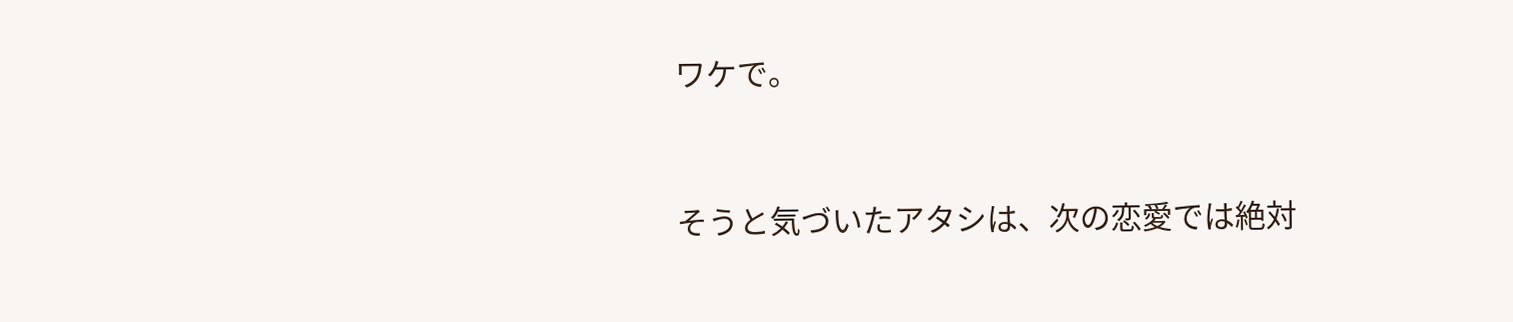ワケで。



そうと気づいたアタシは、次の恋愛では絶対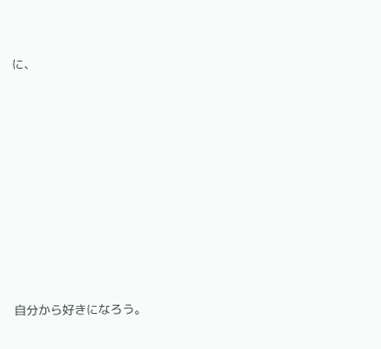に、









自分から好きになろう。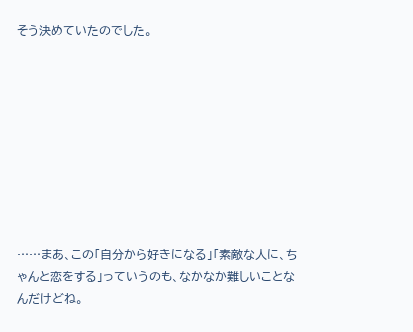そう決めていたのでした。









……まあ、この「自分から好きになる」「素敵な人に、ちゃんと恋をする」っていうのも、なかなか難しいことなんだけどね。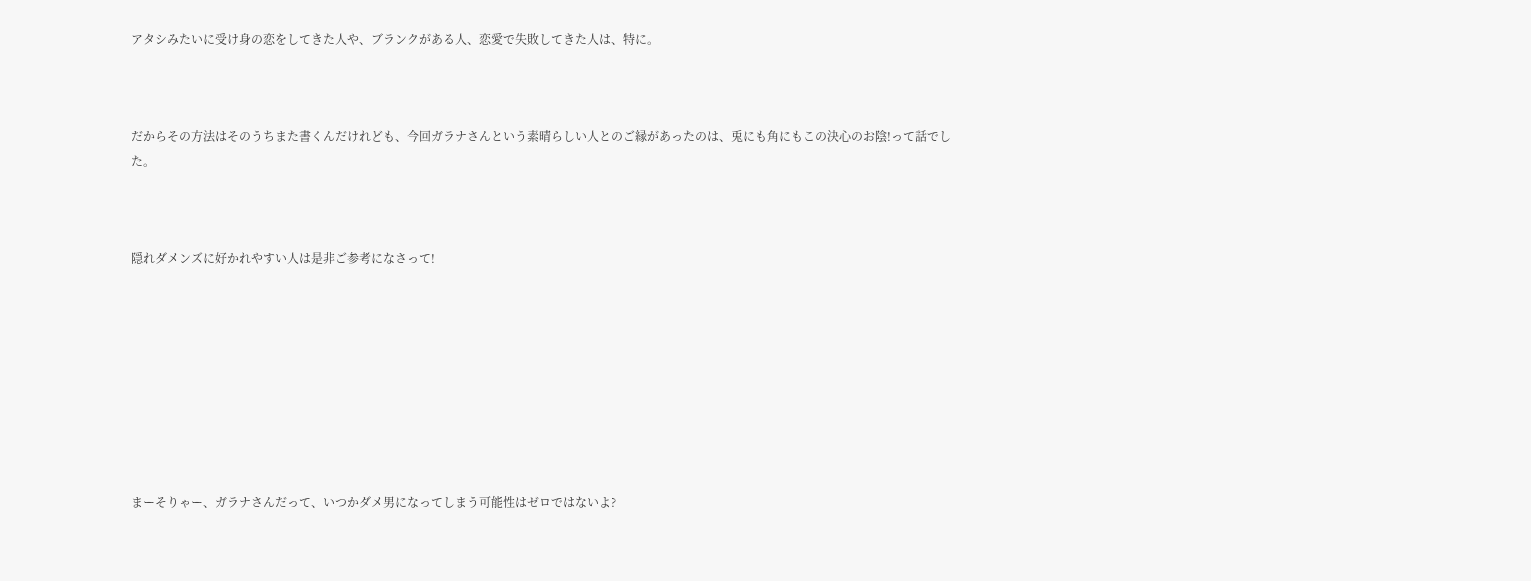アタシみたいに受け身の恋をしてきた人や、ブランクがある人、恋愛で失敗してきた人は、特に。



だからその方法はそのうちまた書くんだけれども、今回ガラナさんという素晴らしい人とのご縁があったのは、兎にも角にもこの決心のお陰!って話でした。



隠れダメンズに好かれやすい人は是非ご参考になさって!









まーそりゃー、ガラナさんだって、いつかダメ男になってしまう可能性はゼロではないよ?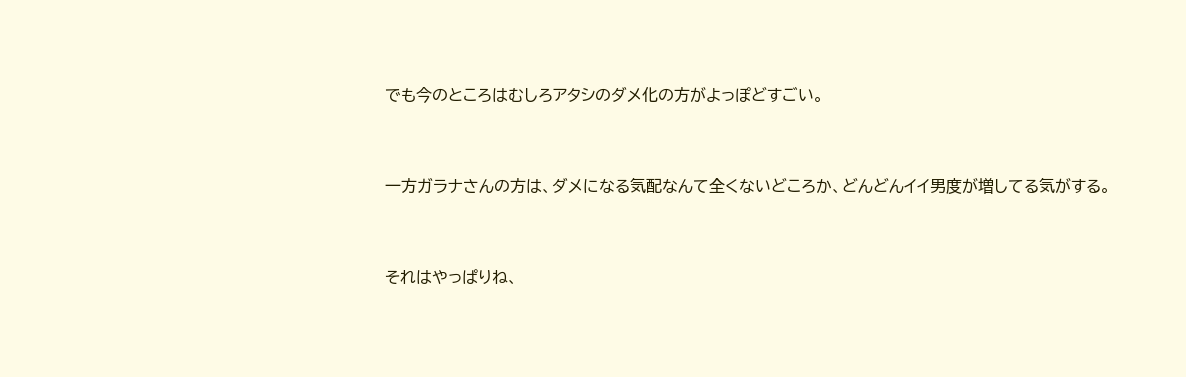でも今のところはむしろアタシのダメ化の方がよっぽどすごい。



一方ガラナさんの方は、ダメになる気配なんて全くないどころか、どんどんイイ男度が増してる気がする。



それはやっぱりね、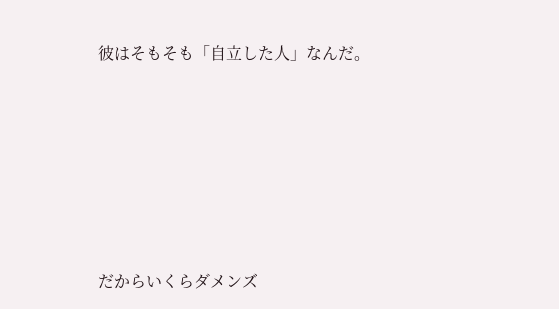彼はそもそも「自立した人」なんだ。









だからいくらダメンズ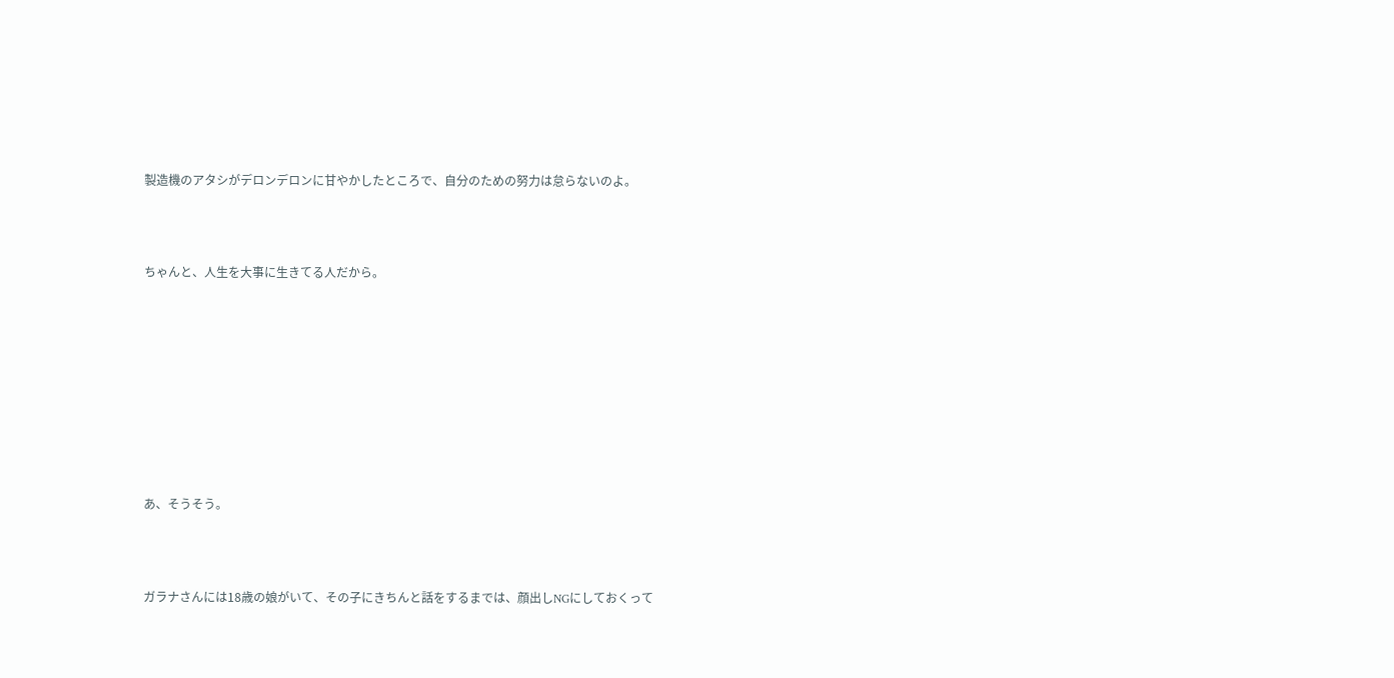製造機のアタシがデロンデロンに甘やかしたところで、自分のための努力は怠らないのよ。



ちゃんと、人生を大事に生きてる人だから。









あ、そうそう。



ガラナさんには18歳の娘がいて、その子にきちんと話をするまでは、顔出しNGにしておくって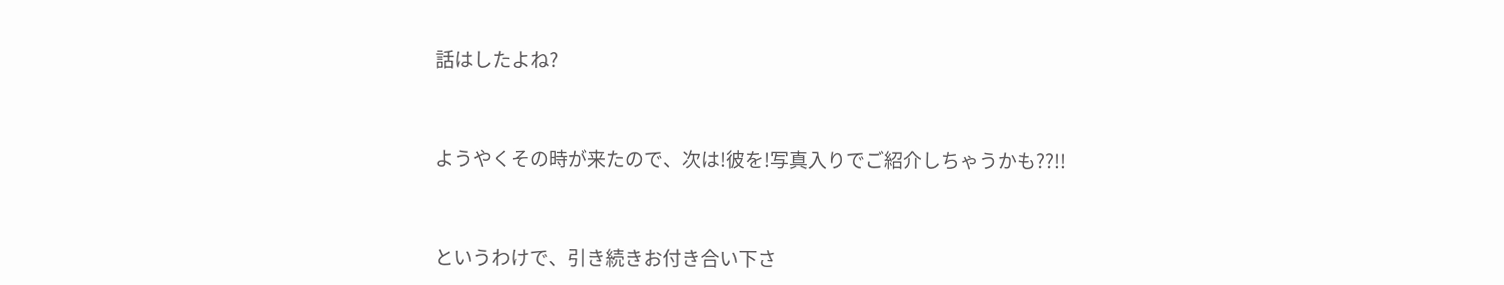話はしたよね?



ようやくその時が来たので、次は!彼を!写真入りでご紹介しちゃうかも??!!



というわけで、引き続きお付き合い下さ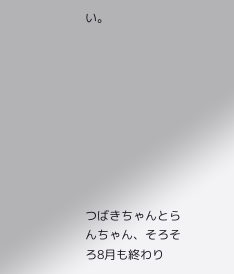い。









つばきちゃんとらんちゃん、そろそろ8月も終わり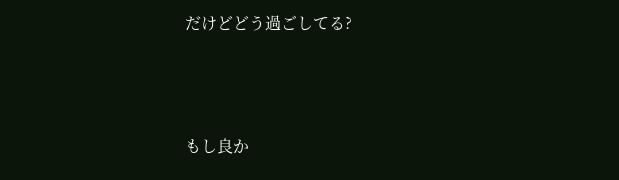だけどどう過ごしてる?



もし良か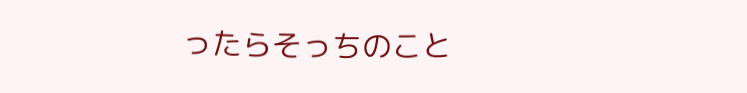ったらそっちのこと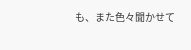も、また色々聞かせて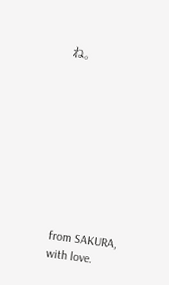ね。









from SAKURA, with love.